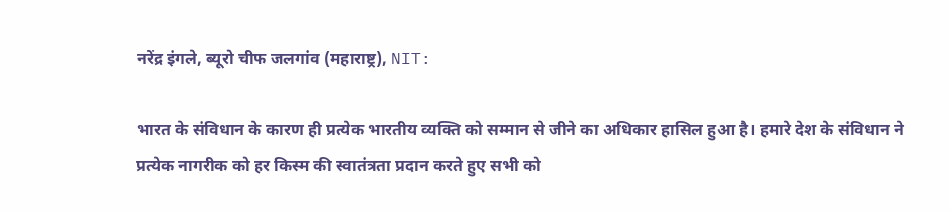नरेंद्र इंगले, ब्यूरो चीफ जलगांव (महाराष्ट्र), NIT:

भारत के संविधान के कारण ही प्रत्येक भारतीय व्यक्ति को सम्मान से जीने का अधिकार हासिल हुआ है। हमारे देश के संविधान ने प्रत्येक नागरीक को हर किस्म की स्वातंत्रता प्रदान करते हुए सभी को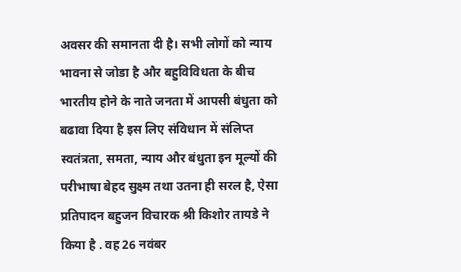अवसर की समानता दी है। सभी लोगों को न्याय भावना से जोडा है और बहुविविधता के बीच भारतीय होने के नाते जनता में आपसी बंधुता को बढावा दिया है इस लिए संविधान में संलिप्त स्वतंत्रता, समता, न्याय और बंधुता इन मूल्यों की परीभाषा बेहद सुक्ष्म तथा उतना ही सरल है, ऐसा प्रतिपादन बहुजन विचारक श्री किशोर तायडे ने किया है . वह 26 नवंबर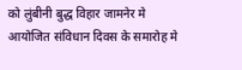को लुंबीनी बुद्ध विहार जामनेर मे आयोजित संविधान दिवस के समारोह मे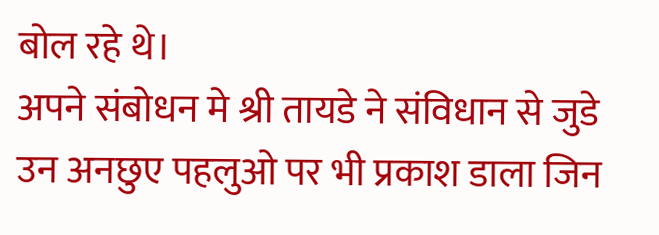बोल रहे थे।
अपने संबोधन मे श्री तायडे ने संविधान से जुडे उन अनछुए पहलुओ पर भी प्रकाश डाला जिन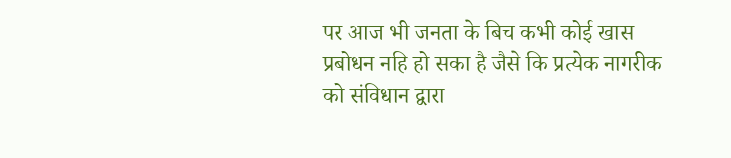पर आज भी जनता के बिच कभी कोई खास प्रबोधन नहि हो सका है जैसे कि प्रत्येक नागरीक को संविधान द्वारा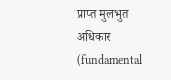प्राप्त मुलभुत अधिकार (fundamental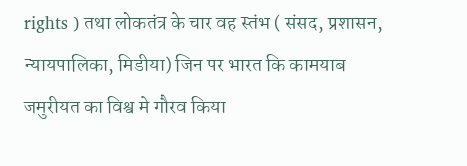rights ) तथा लोकतंत्र के चार वह स्तंभ ( संसद, प्रशासन, न्यायपालिका, मिडीया) जिन पर भारत कि कामयाब जमुरीयत का विश्व मे गौरव किया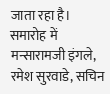जाता रहा है। समारोह में मन्सारामजी इंगले, रमेश सुरवाडे, सचिन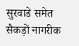सुरवाडे समेत सैकड़ों नागरीक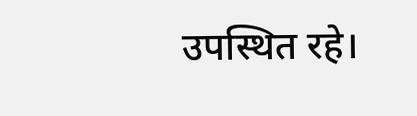उपस्थित रहे।